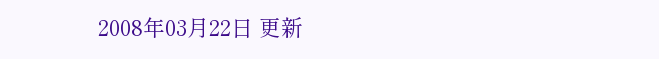2008年03月22日 更新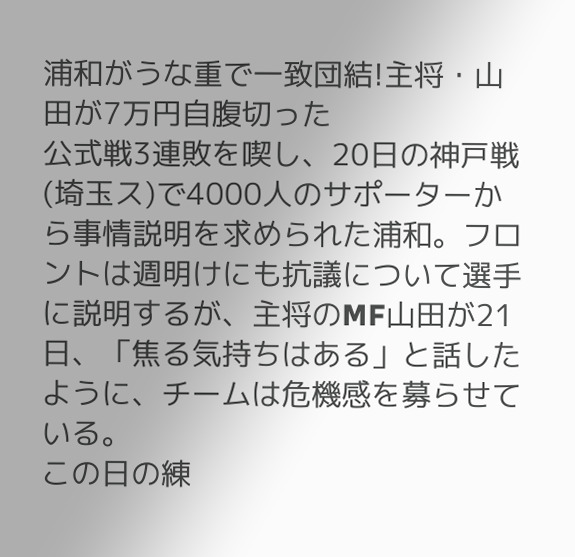浦和がうな重で一致団結!主将・山田が7万円自腹切った
公式戦3連敗を喫し、20日の神戸戦(埼玉ス)で4000人のサポーターから事情説明を求められた浦和。フロントは週明けにも抗議について選手に説明するが、主将のMF山田が21日、「焦る気持ちはある」と話したように、チームは危機感を募らせている。
この日の練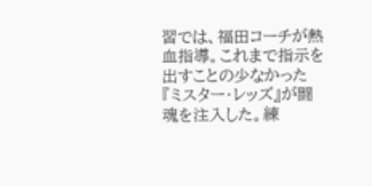習では、福田コーチが熱血指導。これまで指示を出すことの少なかった『ミスター・レッズ』が闘魂を注入した。練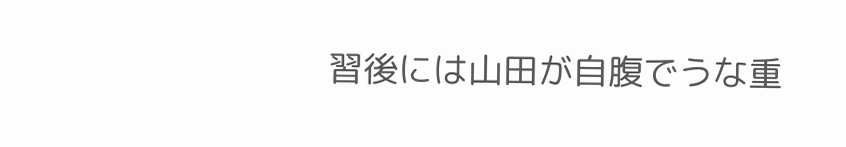習後には山田が自腹でうな重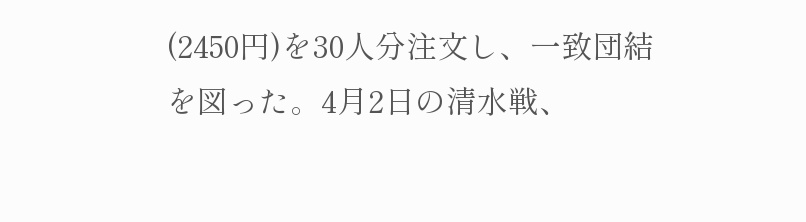(2450円)を30人分注文し、一致団結を図った。4月2日の清水戦、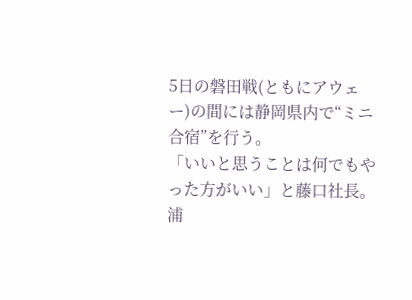5日の磐田戦(ともにアウェー)の間には静岡県内で“ミニ合宿”を行う。
「いいと思うことは何でもやった方がいい」と藤口社長。浦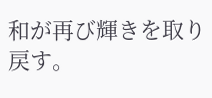和が再び輝きを取り戻す。